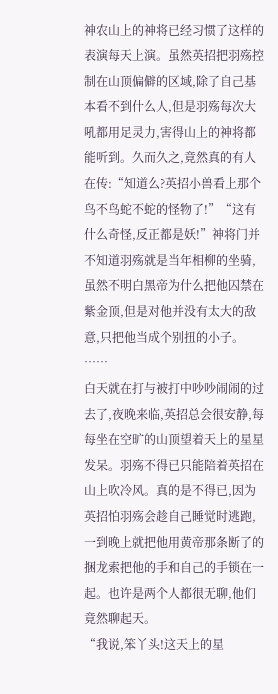神农山上的神将已经习惯了这样的表演每天上演。虽然英招把羽殇控制在山顶偏僻的区域,除了自己基本看不到什么人,但是羽殇每次大吼都用足灵力,害得山上的神将都能听到。久而久之,竟然真的有人在传:“知道么?英招小兽看上那个鸟不鸟蛇不蛇的怪物了!”“这有什么奇怪,反正都是妖!”神将门并不知道羽殇就是当年相柳的坐骑,虽然不明白黑帝为什么把他囚禁在紫金顶,但是对他并没有太大的敌意,只把他当成个别扭的小子。
……
白天就在打与被打中吵吵闹闹的过去了,夜晚来临,英招总会很安静,每每坐在空旷的山顶望着天上的星星发呆。羽殇不得已只能陪着英招在山上吹冷风。真的是不得已,因为英招怕羽殇会趁自己睡觉时逃跑,一到晚上就把他用黄帝那条断了的捆龙索把他的手和自己的手锁在一起。也许是两个人都很无聊,他们竟然聊起天。
“我说,笨丫头!这天上的星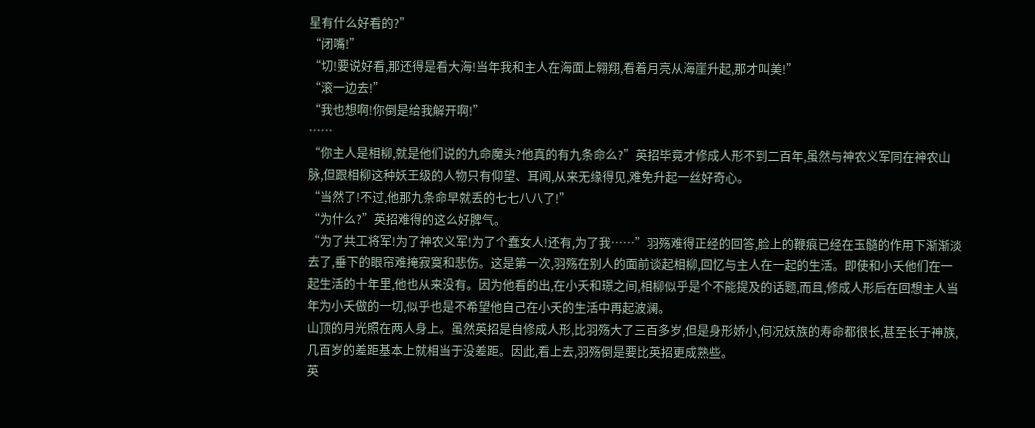星有什么好看的?”
“闭嘴!”
“切!要说好看,那还得是看大海!当年我和主人在海面上翱翔,看着月亮从海崖升起,那才叫美!”
“滚一边去!”
“我也想啊!你倒是给我解开啊!”
……
“你主人是相柳,就是他们说的九命魔头?他真的有九条命么?”英招毕竟才修成人形不到二百年,虽然与神农义军同在神农山脉,但跟相柳这种妖王级的人物只有仰望、耳闻,从来无缘得见,难免升起一丝好奇心。
“当然了!不过,他那九条命早就丢的七七八八了!”
“为什么?”英招难得的这么好脾气。
“为了共工将军!为了神农义军!为了个蠢女人!还有,为了我……”羽殇难得正经的回答,脸上的鞭痕已经在玉髓的作用下渐渐淡去了,垂下的眼帘难掩寂寞和悲伤。这是第一次,羽殇在别人的面前谈起相柳,回忆与主人在一起的生活。即使和小夭他们在一起生活的十年里,他也从来没有。因为他看的出,在小夭和璟之间,相柳似乎是个不能提及的话题,而且,修成人形后在回想主人当年为小夭做的一切,似乎也是不希望他自己在小夭的生活中再起波澜。
山顶的月光照在两人身上。虽然英招是自修成人形,比羽殇大了三百多岁,但是身形娇小,何况妖族的寿命都很长,甚至长于神族,几百岁的差距基本上就相当于没差距。因此,看上去,羽殇倒是要比英招更成熟些。
英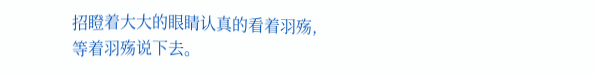招瞪着大大的眼睛认真的看着羽殇,等着羽殇说下去。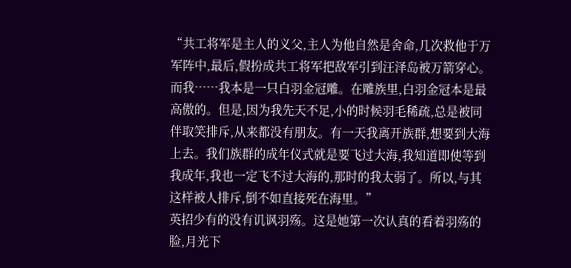“共工将军是主人的义父,主人为他自然是舍命,几次救他于万军阵中,最后,假扮成共工将军把敌军引到汪泽岛被万箭穿心。而我……我本是一只白羽金冠雕。在雕族里,白羽金冠本是最高傲的。但是,因为我先天不足,小的时候羽毛稀疏,总是被同伴取笑排斥,从来都没有朋友。有一天我离开族群,想要到大海上去。我们族群的成年仪式就是要飞过大海,我知道即使等到我成年,我也一定飞不过大海的,那时的我太弱了。所以,与其这样被人排斥,倒不如直接死在海里。”
英招少有的没有讥讽羽殇。这是她第一次认真的看着羽殇的脸,月光下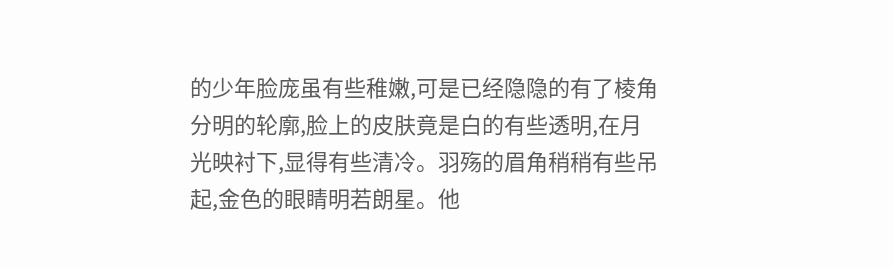的少年脸庞虽有些稚嫩,可是已经隐隐的有了棱角分明的轮廓,脸上的皮肤竟是白的有些透明,在月光映衬下,显得有些清冷。羽殇的眉角稍稍有些吊起,金色的眼睛明若朗星。他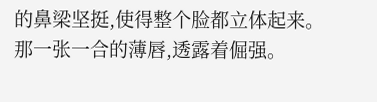的鼻梁坚挺,使得整个脸都立体起来。那一张一合的薄唇,透露着倔强。